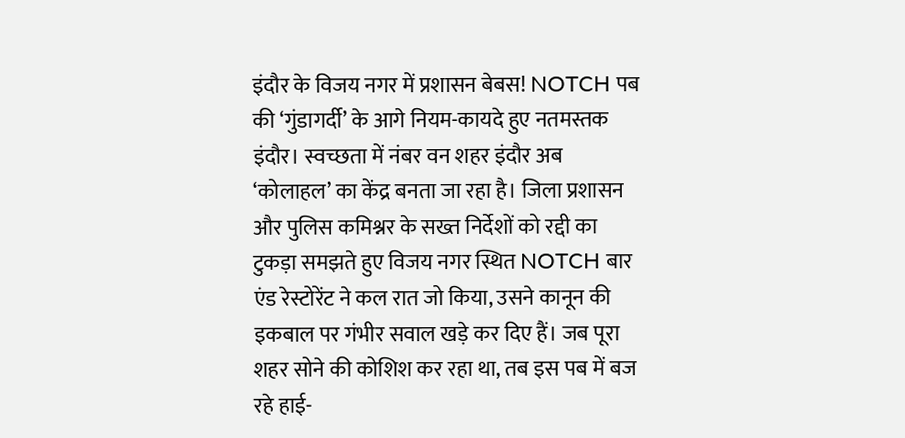इंदौर के विजय नगर में प्रशासन बेबस! NOTCH पब की ‘गुंडागर्दी’ के आगे नियम-कायदे हुए नतमस्तक
इंदौर। स्वच्छता में नंबर वन शहर इंदौर अब ‘कोलाहल’ का केंद्र बनता जा रहा है। जिला प्रशासन और पुलिस कमिश्नर के सख्त निर्देशों को रद्दी का टुकड़ा समझते हुए विजय नगर स्थित NOTCH बार एंड रेस्टोरेंट ने कल रात जो किया, उसने कानून की इकबाल पर गंभीर सवाल खड़े कर दिए हैं। जब पूरा शहर सोने की कोशिश कर रहा था, तब इस पब में बज रहे हाई-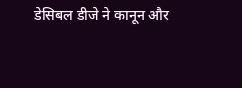डेसिबल डीजे ने कानून और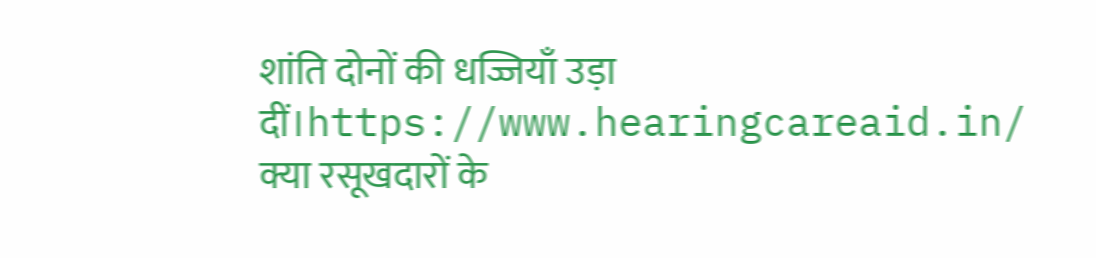शांति दोनों की धज्जियाँ उड़ा दीं।https://www.hearingcareaid.in/
क्या रसूखदारों के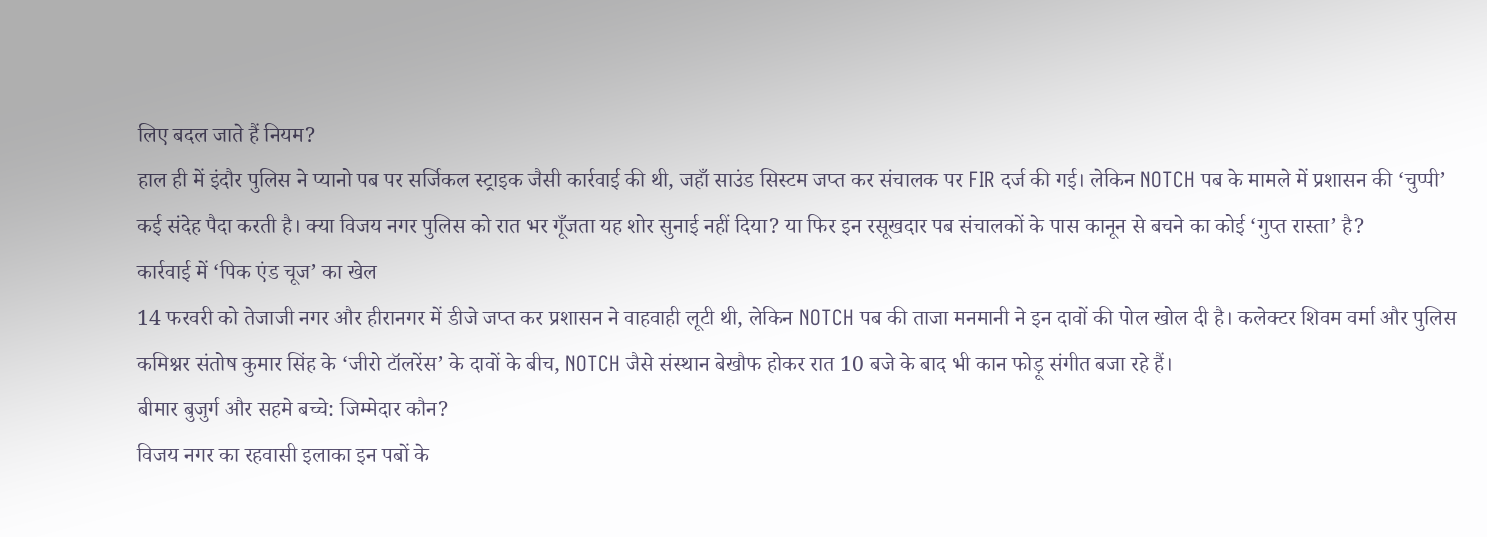लिए बदल जाते हैं नियम?
हाल ही में इंदौर पुलिस ने प्यानो पब पर सर्जिकल स्ट्राइक जैसी कार्रवाई की थी, जहाँ साउंड सिस्टम जप्त कर संचालक पर FIR दर्ज की गई। लेकिन NOTCH पब के मामले में प्रशासन की ‘चुप्पी’ कई संदेह पैदा करती है। क्या विजय नगर पुलिस को रात भर गूँजता यह शोर सुनाई नहीं दिया? या फिर इन रसूखदार पब संचालकों के पास कानून से बचने का कोई ‘गुप्त रास्ता’ है?
कार्रवाई में ‘पिक एंड चूज’ का खेल
14 फरवरी को तेजाजी नगर और हीरानगर में डीजे जप्त कर प्रशासन ने वाहवाही लूटी थी, लेकिन NOTCH पब की ताजा मनमानी ने इन दावों की पोल खोल दी है। कलेक्टर शिवम वर्मा और पुलिस कमिश्नर संतोष कुमार सिंह के ‘जीरो टॉलरेंस’ के दावों के बीच, NOTCH जैसे संस्थान बेखौफ होकर रात 10 बजे के बाद भी कान फोड़ू संगीत बजा रहे हैं।
बीमार बुजुर्ग और सहमे बच्चे: जिम्मेदार कौन?
विजय नगर का रहवासी इलाका इन पबों के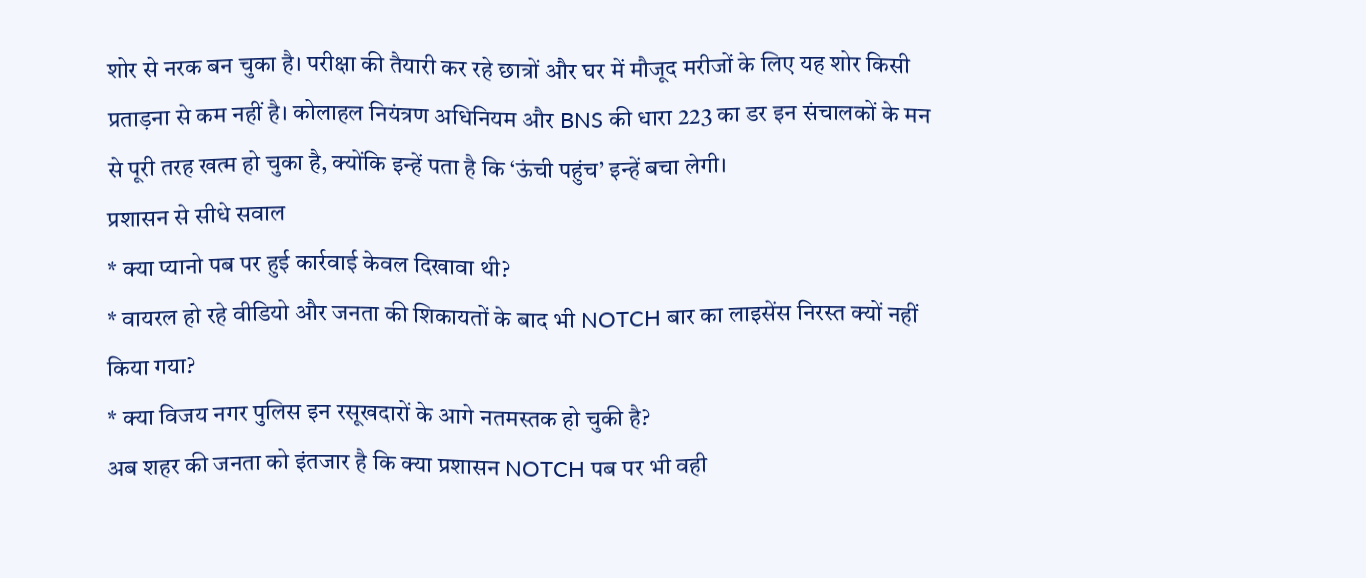शोर से नरक बन चुका है। परीक्षा की तैयारी कर रहे छात्रों और घर में मौजूद मरीजों के लिए यह शोर किसी प्रताड़ना से कम नहीं है। कोलाहल नियंत्रण अधिनियम और BNS की धारा 223 का डर इन संचालकों के मन से पूरी तरह खत्म हो चुका है, क्योंकि इन्हें पता है कि ‘ऊंची पहुंच’ इन्हें बचा लेगी।
प्रशासन से सीधे सवाल
* क्या प्यानो पब पर हुई कार्रवाई केवल दिखावा थी?
* वायरल हो रहे वीडियो और जनता की शिकायतों के बाद भी NOTCH बार का लाइसेंस निरस्त क्यों नहीं किया गया?
* क्या विजय नगर पुलिस इन रसूखदारों के आगे नतमस्तक हो चुकी है?
अब शहर की जनता को इंतजार है कि क्या प्रशासन NOTCH पब पर भी वही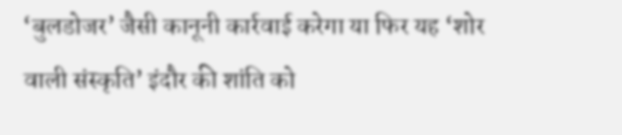‘बुलडोजर’ जैसी कानूनी कार्रवाई करेगा या फिर यह ‘शोर वाली संस्कृति’ इंदौर की शांति को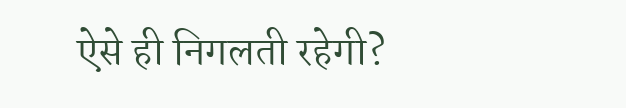ऐसे ही निगलती रहेगी?